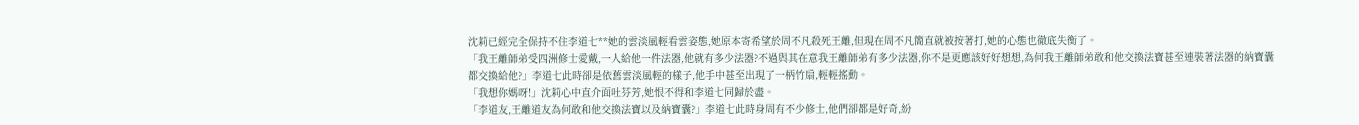沈莉已經完全保持不住李道七**她的雲淡風輕看雲姿態,她原本寄希望於周不凡殺死王離,但現在周不凡簡直就被按著打,她的心態也徹底失衡了。
「我王離師弟受四洲修士愛戴,一人給他一件法器,他就有多少法器?不過與其在意我王離師弟有多少法器,你不是更應該好好想想,為何我王離師弟敢和他交換法寶甚至連裝著法器的納寶囊都交換給他?」李道七此時卻是依舊雲淡風輕的樣子,他手中甚至出現了一柄竹扇,輕輕搖動。
「我想你媽呀!」沈莉心中直介面吐芬芳,她恨不得和李道七同歸於盡。
「李道友,王離道友為何敢和他交換法寶以及納寶囊?」李道七此時身周有不少修士,他們卻都是好奇,紛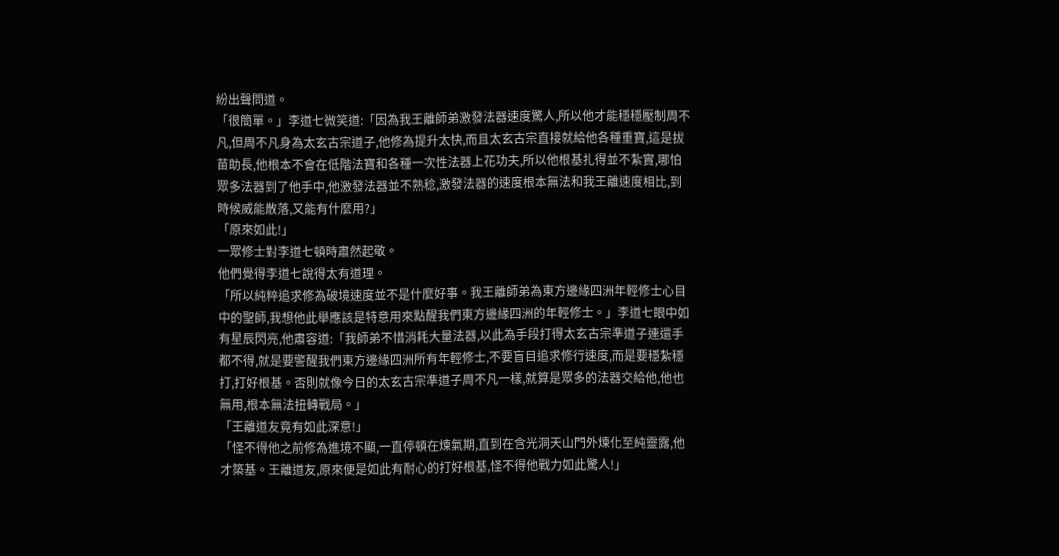紛出聲問道。
「很簡單。」李道七微笑道:「因為我王離師弟激發法器速度驚人,所以他才能穩穩壓制周不凡,但周不凡身為太玄古宗道子,他修為提升太快,而且太玄古宗直接就給他各種重寶,這是拔苗助長,他根本不會在低階法寶和各種一次性法器上花功夫,所以他根基扎得並不紮實,哪怕眾多法器到了他手中,他激發法器並不熟稔,激發法器的速度根本無法和我王離速度相比,到時候威能散落,又能有什麼用?」
「原來如此!」
一眾修士對李道七頓時肅然起敬。
他們覺得李道七說得太有道理。
「所以純粹追求修為破境速度並不是什麼好事。我王離師弟為東方邊緣四洲年輕修士心目中的聖師,我想他此舉應該是特意用來點醒我們東方邊緣四洲的年輕修士。」李道七眼中如有星辰閃亮,他肅容道:「我師弟不惜消耗大量法器,以此為手段打得太玄古宗準道子連還手都不得,就是要警醒我們東方邊緣四洲所有年輕修士,不要盲目追求修行速度,而是要穩紮穩打,打好根基。否則就像今日的太玄古宗準道子周不凡一樣,就算是眾多的法器交給他,他也無用,根本無法扭轉戰局。」
「王離道友竟有如此深意!」
「怪不得他之前修為進境不顯,一直停頓在煉氣期,直到在含光洞天山門外煉化至純靈露,他才築基。王離道友,原來便是如此有耐心的打好根基,怪不得他戰力如此驚人!」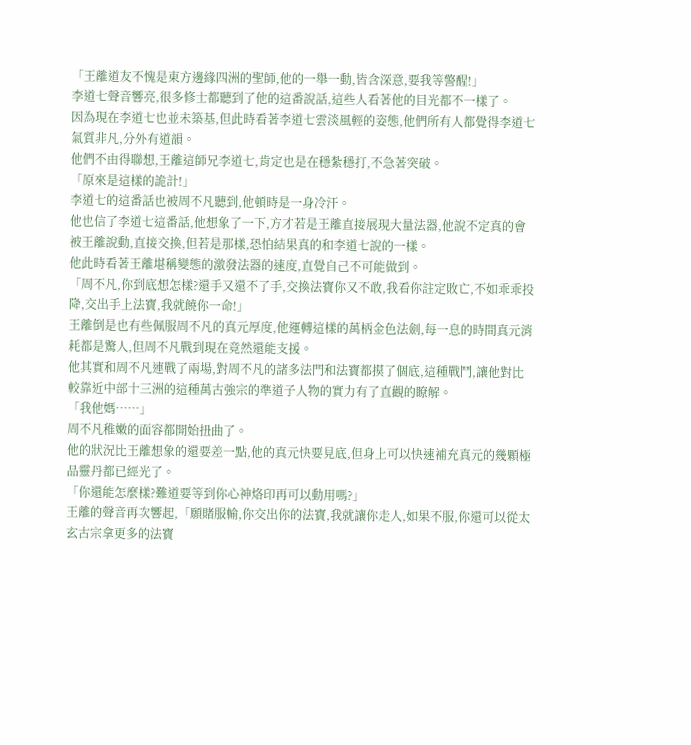「王離道友不愧是東方邊緣四洲的聖師,他的一舉一動,皆含深意,要我等警醒!」
李道七聲音響亮,很多修士都聽到了他的這番說話,這些人看著他的目光都不一樣了。
因為現在李道七也並未築基,但此時看著李道七雲淡風輕的姿態,他們所有人都覺得李道七氣質非凡,分外有道韻。
他們不由得聯想,王離這師兄李道七,肯定也是在穩紮穩打,不急著突破。
「原來是這樣的詭計!」
李道七的這番話也被周不凡聽到,他頓時是一身冷汗。
他也信了李道七這番話,他想象了一下,方才若是王離直接展現大量法器,他說不定真的會被王離說動,直接交換,但若是那樣,恐怕結果真的和李道七說的一樣。
他此時看著王離堪稱變態的激發法器的速度,直覺自己不可能做到。
「周不凡,你到底想怎樣?還手又還不了手,交換法寶你又不敢,我看你註定敗亡,不如乖乖投降,交出手上法寶,我就饒你一命!」
王離倒是也有些佩服周不凡的真元厚度,他運轉這樣的萬柄金色法劍,每一息的時間真元消耗都是驚人,但周不凡戰到現在竟然還能支援。
他其實和周不凡連戰了兩場,對周不凡的諸多法門和法寶都摸了個底,這種戰鬥,讓他對比較靠近中部十三洲的這種萬古強宗的準道子人物的實力有了直觀的瞭解。
「我他媽……」
周不凡稚嫩的面容都開始扭曲了。
他的狀況比王離想象的還要差一點,他的真元快要見底,但身上可以快速補充真元的幾顆極品靈丹都已經光了。
「你還能怎麼樣?難道要等到你心神烙印再可以動用嗎?」
王離的聲音再次響起,「願賭服輸,你交出你的法寶,我就讓你走人,如果不服,你還可以從太玄古宗拿更多的法寶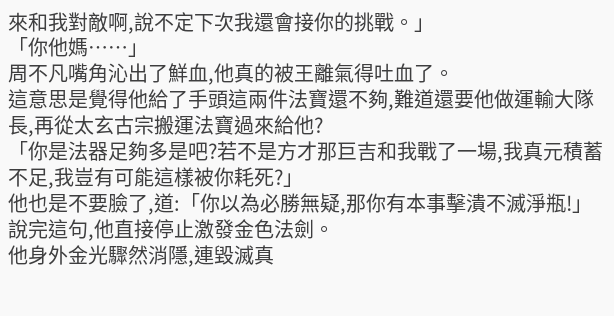來和我對敵啊,說不定下次我還會接你的挑戰。」
「你他媽……」
周不凡嘴角沁出了鮮血,他真的被王離氣得吐血了。
這意思是覺得他給了手頭這兩件法寶還不夠,難道還要他做運輸大隊長,再從太玄古宗搬運法寶過來給他?
「你是法器足夠多是吧?若不是方才那巨吉和我戰了一場,我真元積蓄不足,我豈有可能這樣被你耗死?」
他也是不要臉了,道:「你以為必勝無疑,那你有本事擊潰不滅淨瓶!」
說完這句,他直接停止激發金色法劍。
他身外金光驟然消隱,連毀滅真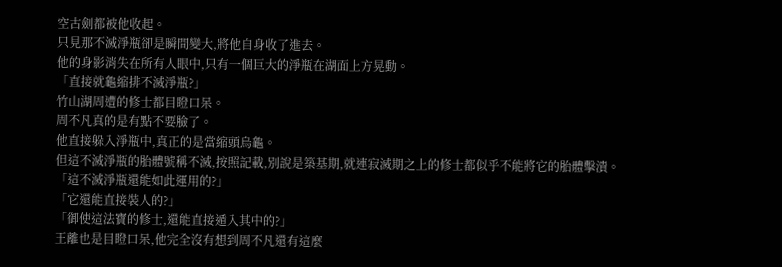空古劍都被他收起。
只見那不滅淨瓶卻是瞬間變大,將他自身收了進去。
他的身影消失在所有人眼中,只有一個巨大的淨瓶在湖面上方晃動。
「直接就龜縮排不滅淨瓶?」
竹山湖周遭的修士都目瞪口呆。
周不凡真的是有點不要臉了。
他直接躲入淨瓶中,真正的是當縮頭烏龜。
但這不滅淨瓶的胎體號稱不滅,按照記載,別說是築基期,就連寂滅期之上的修士都似乎不能將它的胎體擊潰。
「這不滅淨瓶還能如此運用的?」
「它還能直接裝人的?」
「御使這法寶的修士,還能直接遁入其中的?」
王離也是目瞪口呆,他完全沒有想到周不凡還有這麼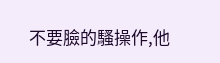不要臉的騷操作,他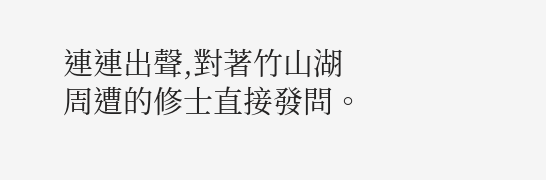連連出聲,對著竹山湖周遭的修士直接發問。